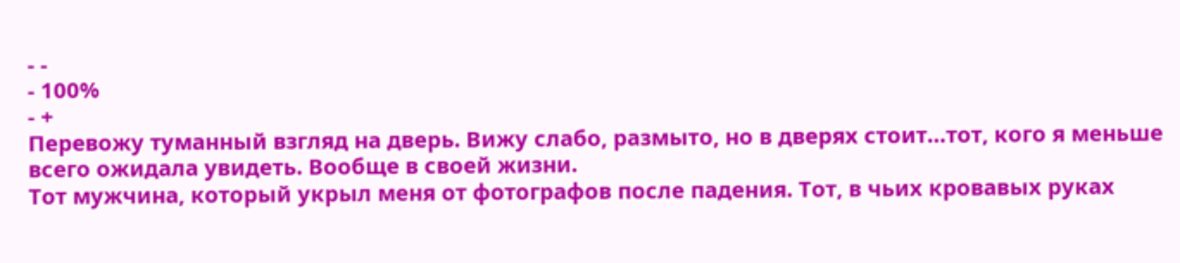- -
- 100%
- +
Перевожу туманный взгляд на дверь. Вижу слабо, размыто, но в дверях стоит…тот, кого я меньше всего ожидала увидеть. Вообще в своей жизни.
Тот мужчина, который укрыл меня от фотографов после падения. Тот, в чьих кровавых руках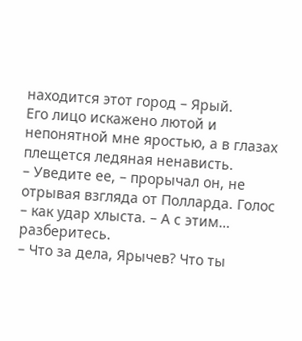находится этот город – Ярый.
Его лицо искажено лютой и непонятной мне яростью, а в глазах плещется ледяная ненависть.
– Уведите ее, – прорычал он, не отрывая взгляда от Полларда. Голос – как удар хлыста. – А с этим… разберитесь.
– Что за дела, Ярычев? Что ты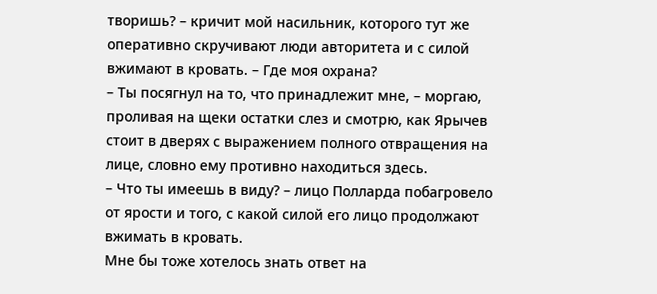творишь? – кричит мой насильник, которого тут же оперативно скручивают люди авторитета и с силой вжимают в кровать. – Где моя охрана?
– Ты посягнул на то, что принадлежит мне, – моргаю, проливая на щеки остатки слез и смотрю, как Ярычев стоит в дверях с выражением полного отвращения на лице, словно ему противно находиться здесь.
– Что ты имеешь в виду? – лицо Полларда побагровело от ярости и того, с какой силой его лицо продолжают вжимать в кровать.
Мне бы тоже хотелось знать ответ на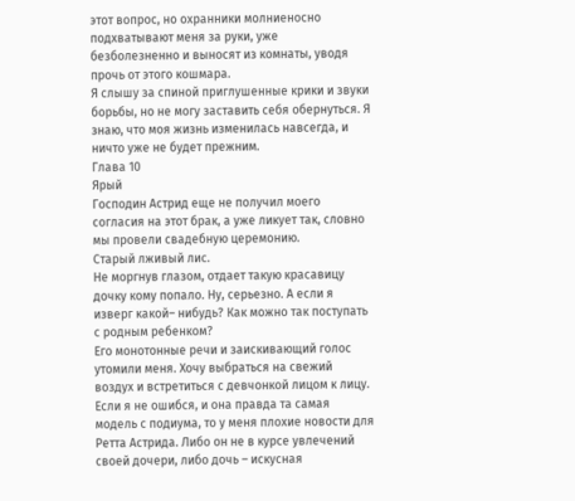этот вопрос, но охранники молниеносно подхватывают меня за руки, уже безболезненно и выносят из комнаты, уводя прочь от этого кошмара.
Я слышу за спиной приглушенные крики и звуки борьбы, но не могу заставить себя обернуться. Я знаю, что моя жизнь изменилась навсегда, и ничто уже не будет прежним.
Глава 10
Ярый
Господин Астрид еще не получил моего согласия на этот брак, а уже ликует так, словно мы провели свадебную церемонию.
Старый лживый лис.
Не моргнув глазом, отдает такую красавицу дочку кому попало. Ну, серьезно. А если я изверг какой– нибудь? Как можно так поступать с родным ребенком?
Его монотонные речи и заискивающий голос утомили меня. Хочу выбраться на свежий воздух и встретиться с девчонкой лицом к лицу.
Если я не ошибся, и она правда та самая модель с подиума, то у меня плохие новости для Ретта Астрида. Либо он не в курсе увлечений своей дочери, либо дочь – искусная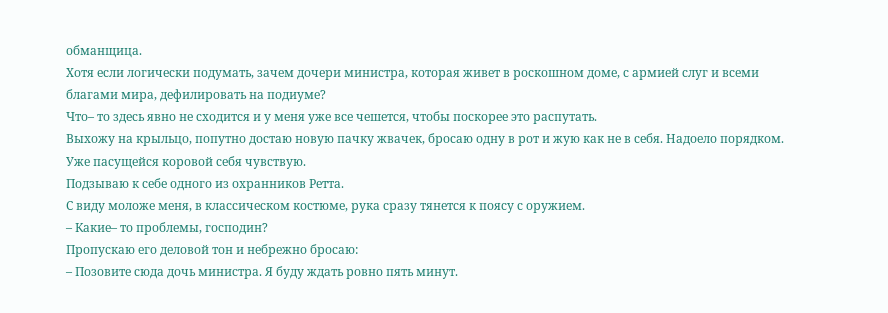обманщица.
Хотя если логически подумать, зачем дочери министра, которая живет в роскошном доме, с армией слуг и всеми благами мира, дефилировать на подиуме?
Что– то здесь явно не сходится и у меня уже все чешется, чтобы поскорее это распутать.
Выхожу на крыльцо, попутно достаю новую пачку жвачек, бросаю одну в рот и жую как не в себя. Надоело порядком. Уже пасущейся коровой себя чувствую.
Подзываю к себе одного из охранников Ретта.
С виду моложе меня, в классическом костюме, рука сразу тянется к поясу с оружием.
– Какие– то проблемы, господин?
Пропускаю его деловой тон и небрежно бросаю:
– Позовите сюда дочь министра. Я буду ждать ровно пять минут.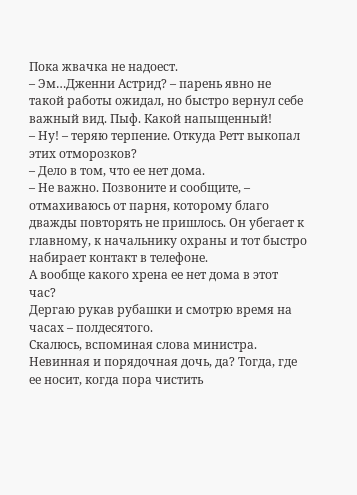Пока жвачка не надоест.
– Эм…Дженни Астрид? – парень явно не такой работы ожидал, но быстро вернул себе важный вид. Пыф. Какой напыщенный!
– Ну! – теряю терпение. Откуда Ретт выкопал этих отморозков?
– Дело в том, что ее нет дома.
– Не важно. Позвоните и сообщите, – отмахиваюсь от парня, которому благо дважды повторять не пришлось. Он убегает к главному, к начальнику охраны и тот быстро набирает контакт в телефоне.
А вообще какого хрена ее нет дома в этот час?
Дергаю рукав рубашки и смотрю время на часах – полдесятого.
Скалюсь, вспоминая слова министра. Невинная и порядочная дочь, да? Тогда, где ее носит, когда пора чистить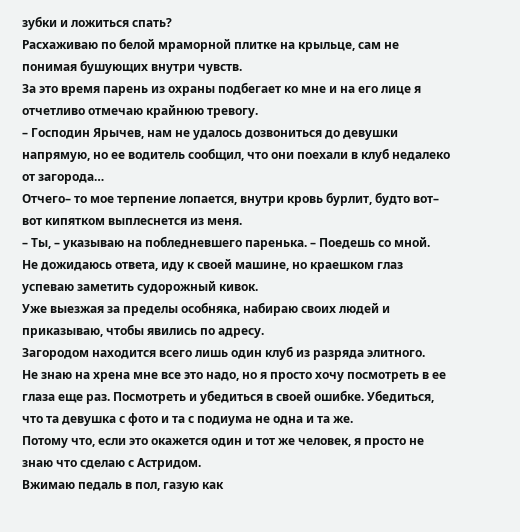зубки и ложиться спать?
Расхаживаю по белой мраморной плитке на крыльце, сам не понимая бушующих внутри чувств.
За это время парень из охраны подбегает ко мне и на его лице я отчетливо отмечаю крайнюю тревогу.
– Господин Ярычев, нам не удалось дозвониться до девушки напрямую, но ее водитель сообщил, что они поехали в клуб недалеко от загорода…
Отчего– то мое терпение лопается, внутри кровь бурлит, будто вот– вот кипятком выплеснется из меня.
– Ты, – указываю на побледневшего паренька. – Поедешь со мной.
Не дожидаюсь ответа, иду к своей машине, но краешком глаз успеваю заметить судорожный кивок.
Уже выезжая за пределы особняка, набираю своих людей и приказываю, чтобы явились по адресу.
Загородом находится всего лишь один клуб из разряда элитного.
Не знаю на хрена мне все это надо, но я просто хочу посмотреть в ее глаза еще раз. Посмотреть и убедиться в своей ошибке. Убедиться, что та девушка с фото и та с подиума не одна и та же.
Потому что, если это окажется один и тот же человек, я просто не знаю что сделаю с Астридом.
Вжимаю педаль в пол, газую как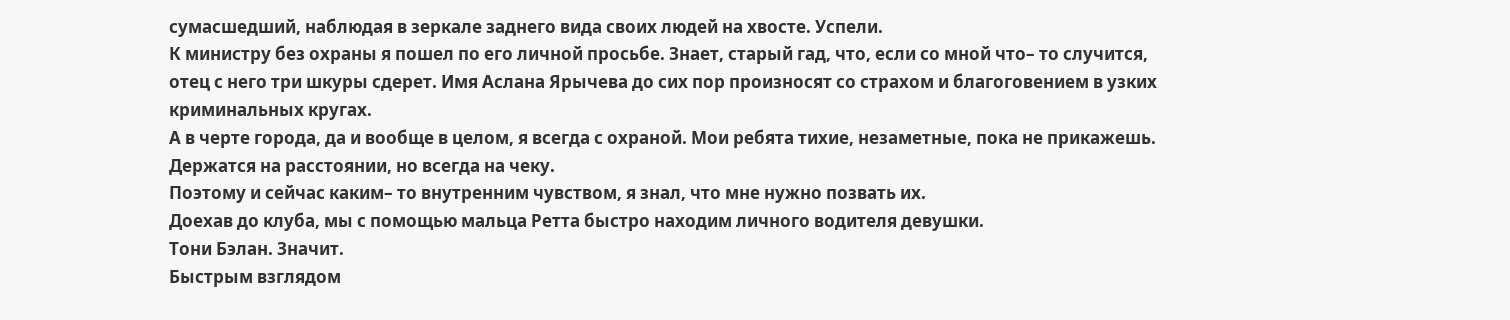сумасшедший, наблюдая в зеркале заднего вида своих людей на хвосте. Успели.
К министру без охраны я пошел по его личной просьбе. Знает, старый гад, что, если со мной что– то случится, отец с него три шкуры сдерет. Имя Аслана Ярычева до сих пор произносят со страхом и благоговением в узких криминальных кругах.
А в черте города, да и вообще в целом, я всегда с охраной. Мои ребята тихие, незаметные, пока не прикажешь. Держатся на расстоянии, но всегда на чеку.
Поэтому и сейчас каким– то внутренним чувством, я знал, что мне нужно позвать их.
Доехав до клуба, мы с помощью мальца Ретта быстро находим личного водителя девушки.
Тони Бэлан. Значит.
Быстрым взглядом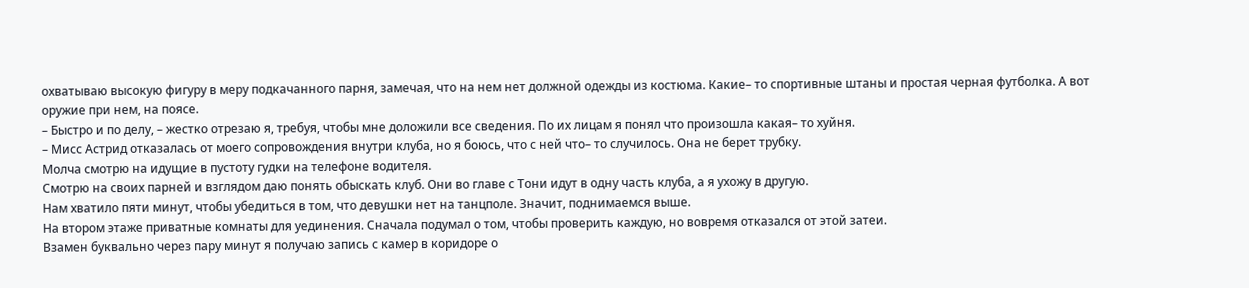охватываю высокую фигуру в меру подкачанного парня, замечая, что на нем нет должной одежды из костюма. Какие– то спортивные штаны и простая черная футболка. А вот оружие при нем, на поясе.
– Быстро и по делу, – жестко отрезаю я, требуя, чтобы мне доложили все сведения. По их лицам я понял что произошла какая– то хуйня.
– Мисс Астрид отказалась от моего сопровождения внутри клуба, но я боюсь, что с ней что– то случилось. Она не берет трубку.
Молча смотрю на идущие в пустоту гудки на телефоне водителя.
Смотрю на своих парней и взглядом даю понять обыскать клуб. Они во главе с Тони идут в одну часть клуба, а я ухожу в другую.
Нам хватило пяти минут, чтобы убедиться в том, что девушки нет на танцполе. Значит, поднимаемся выше.
На втором этаже приватные комнаты для уединения. Сначала подумал о том, чтобы проверить каждую, но вовремя отказался от этой затеи.
Взамен буквально через пару минут я получаю запись с камер в коридоре о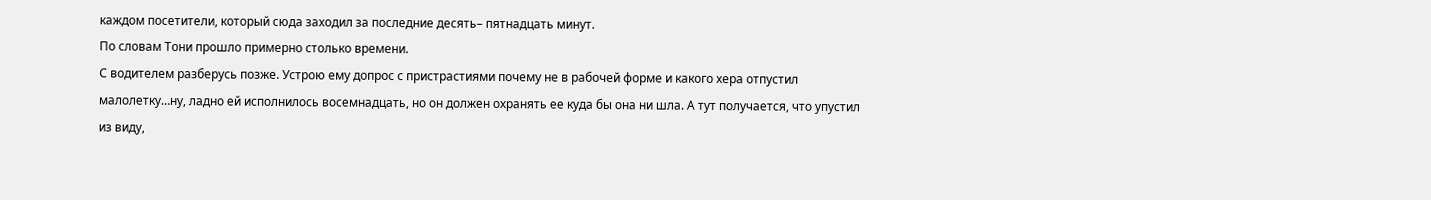каждом посетители, который сюда заходил за последние десять– пятнадцать минут.
По словам Тони прошло примерно столько времени.
С водителем разберусь позже. Устрою ему допрос с пристрастиями почему не в рабочей форме и какого хера отпустил малолетку…ну, ладно ей исполнилось восемнадцать, но он должен охранять ее куда бы она ни шла. А тут получается, что упустил из виду,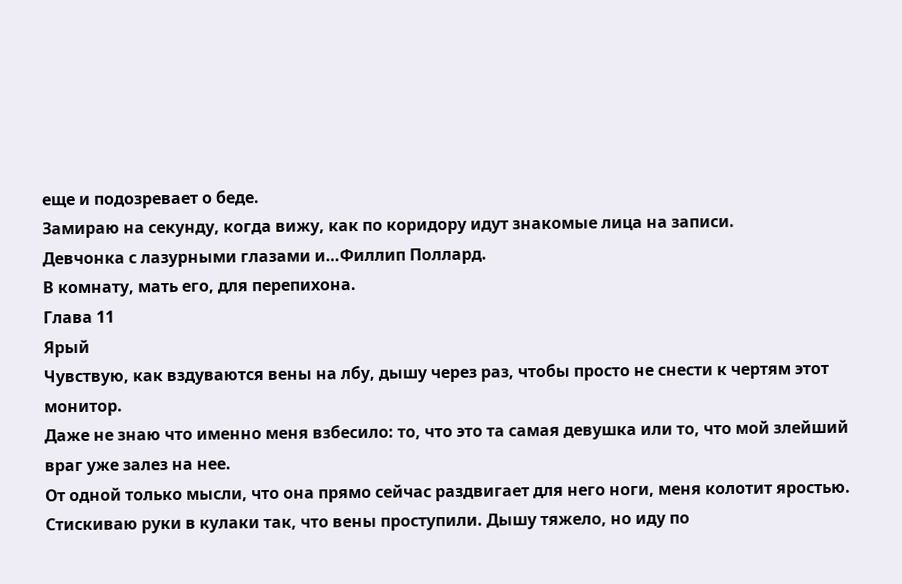еще и подозревает о беде.
Замираю на секунду, когда вижу, как по коридору идут знакомые лица на записи.
Девчонка с лазурными глазами и…Филлип Поллард.
В комнату, мать его, для перепихона.
Глава 11
Ярый
Чувствую, как вздуваются вены на лбу, дышу через раз, чтобы просто не снести к чертям этот монитор.
Даже не знаю что именно меня взбесило: то, что это та самая девушка или то, что мой злейший враг уже залез на нее.
От одной только мысли, что она прямо сейчас раздвигает для него ноги, меня колотит яростью.
Стискиваю руки в кулаки так, что вены проступили. Дышу тяжело, но иду по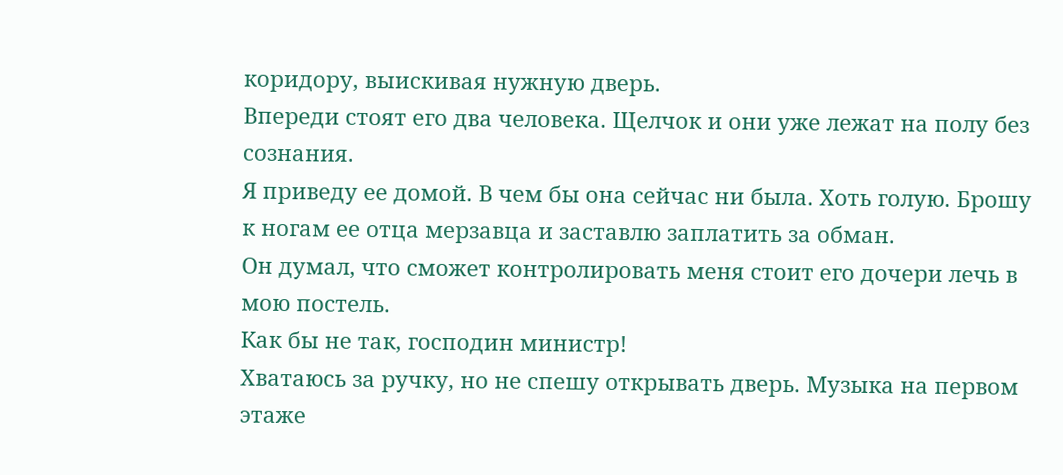коридору, выискивая нужную дверь.
Впереди стоят его два человека. Щелчок и они уже лежат на полу без сознания.
Я приведу ее домой. В чем бы она сейчас ни была. Хоть голую. Брошу к ногам ее отца мерзавца и заставлю заплатить за обман.
Он думал, что сможет контролировать меня стоит его дочери лечь в мою постель.
Как бы не так, господин министр!
Хватаюсь за ручку, но не спешу открывать дверь. Музыка на первом этаже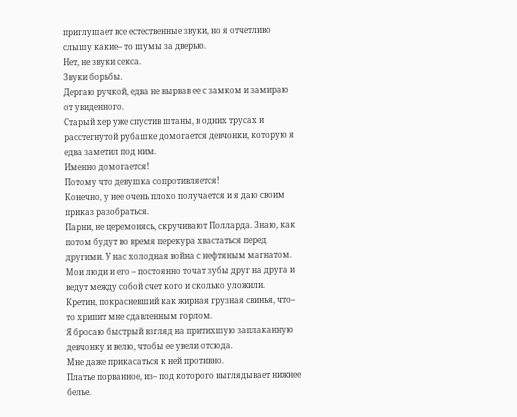приглушает все естественные звуки, но я отчетливо слышу какие– то шумы за дверью.
Нет, не звуки секса.
Звуки борьбы.
Дергаю ручкой, едва не вырвав ее с замком и замираю от увиденного.
Старый хер уже спустив штаны, в одних трусах и расстегнутой рубашке домогается девчонки, которую я едва заметил под ним.
Именно домогается!
Потому что девушка сопротивляется!
Конечно, у нее очень плохо получается и я даю своим приказ разобраться.
Парни, не церемонясь, скручивают Полларда. Знаю, как потом будут во время перекура хвастаться перед другими. У нас холодная война с нефтяным магнатом.
Мои люди и его – постоянно точат зубы друг на друга и ведут между собой счет кого и сколько уложили.
Кретин, покрасневший как жирная грузная свинья, что– то хрипит мне сдавленным горлом.
Я бросаю быстрый взгляд на притихшую заплаканную девчонку и велю, чтобы ее увели отсюда.
Мне даже прикасаться к ней противно.
Платье порванное, из– под которого выглядывает нижнее белье.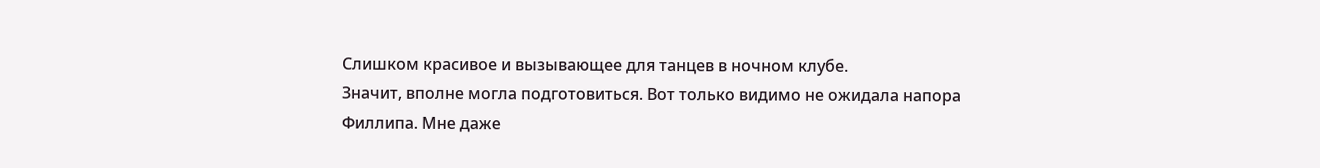Слишком красивое и вызывающее для танцев в ночном клубе.
Значит, вполне могла подготовиться. Вот только видимо не ожидала напора Филлипа. Мне даже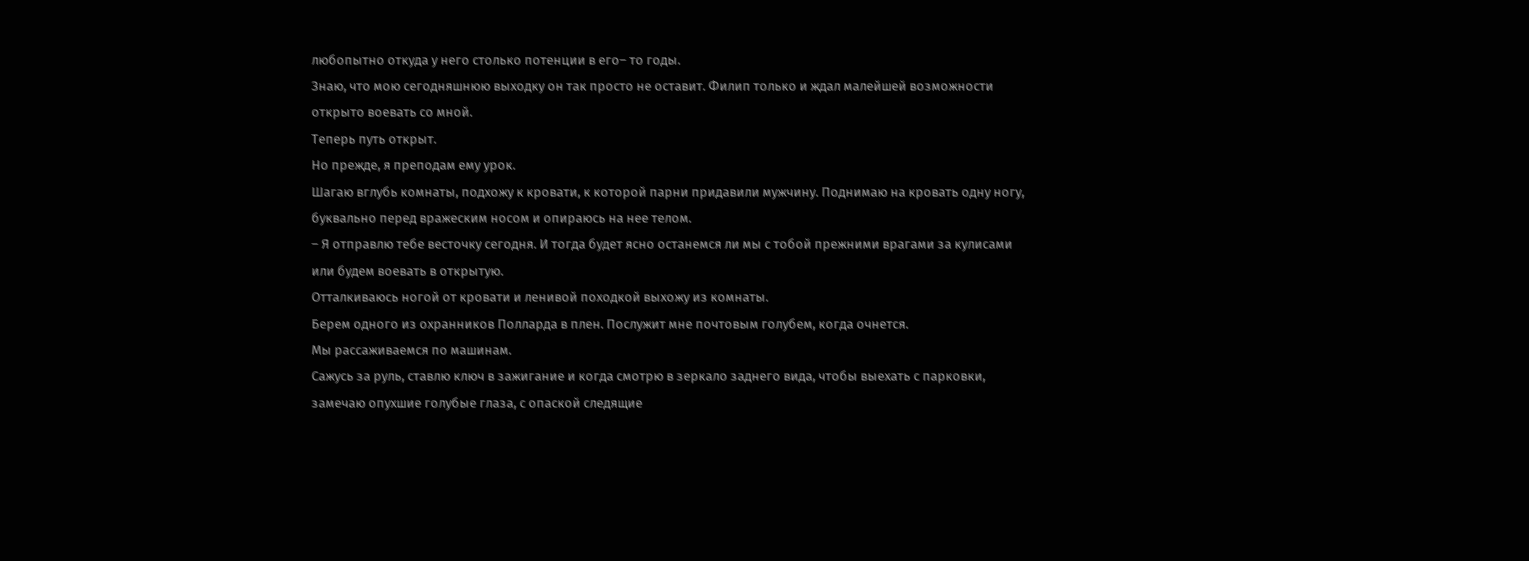любопытно откуда у него столько потенции в его– то годы.
Знаю, что мою сегодняшнюю выходку он так просто не оставит. Филип только и ждал малейшей возможности открыто воевать со мной.
Теперь путь открыт.
Но прежде, я преподам ему урок.
Шагаю вглубь комнаты, подхожу к кровати, к которой парни придавили мужчину. Поднимаю на кровать одну ногу, буквально перед вражеским носом и опираюсь на нее телом.
– Я отправлю тебе весточку сегодня. И тогда будет ясно останемся ли мы с тобой прежними врагами за кулисами или будем воевать в открытую.
Отталкиваюсь ногой от кровати и ленивой походкой выхожу из комнаты.
Берем одного из охранников Полларда в плен. Послужит мне почтовым голубем, когда очнется.
Мы рассаживаемся по машинам.
Сажусь за руль, ставлю ключ в зажигание и когда смотрю в зеркало заднего вида, чтобы выехать с парковки, замечаю опухшие голубые глаза, с опаской следящие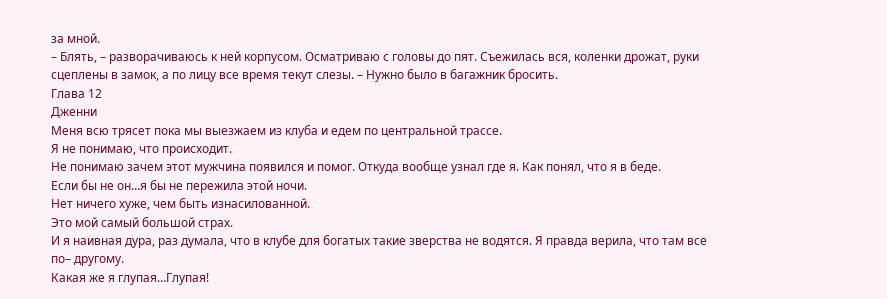за мной.
– Блять, – разворачиваюсь к ней корпусом. Осматриваю с головы до пят. Съежилась вся, коленки дрожат, руки сцеплены в замок, а по лицу все время текут слезы. – Нужно было в багажник бросить.
Глава 12
Дженни
Меня всю трясет пока мы выезжаем из клуба и едем по центральной трассе.
Я не понимаю, что происходит.
Не понимаю зачем этот мужчина появился и помог. Откуда вообще узнал где я. Как понял, что я в беде.
Если бы не он…я бы не пережила этой ночи.
Нет ничего хуже, чем быть изнасилованной.
Это мой самый большой страх.
И я наивная дура, раз думала, что в клубе для богатых такие зверства не водятся. Я правда верила, что там все по– другому.
Какая же я глупая…Глупая!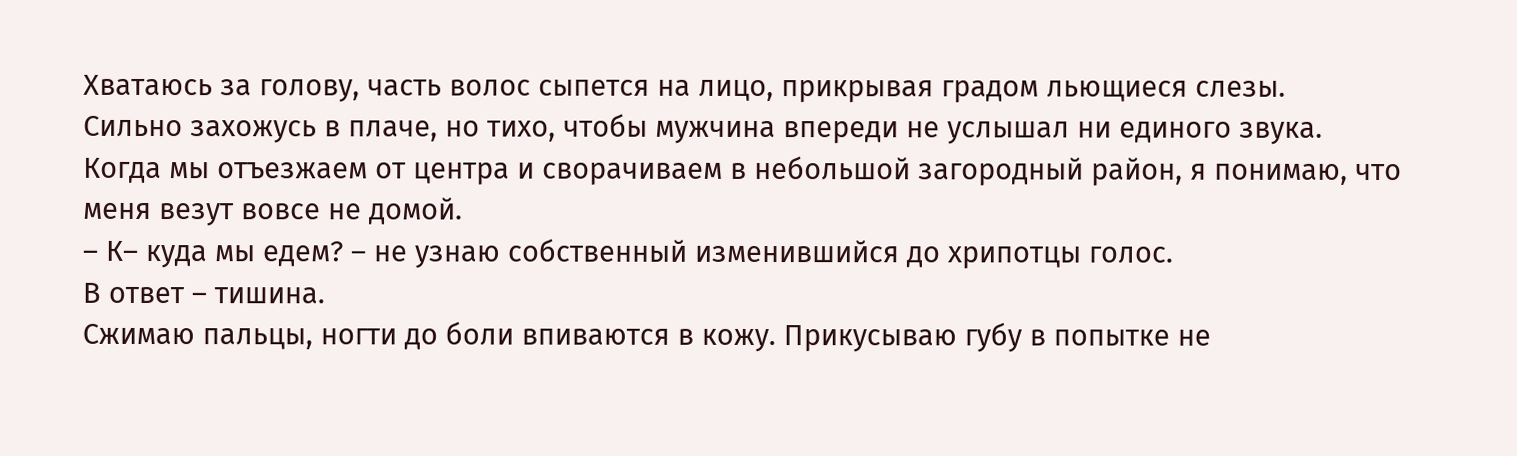Хватаюсь за голову, часть волос сыпется на лицо, прикрывая градом льющиеся слезы.
Сильно захожусь в плаче, но тихо, чтобы мужчина впереди не услышал ни единого звука.
Когда мы отъезжаем от центра и сворачиваем в небольшой загородный район, я понимаю, что меня везут вовсе не домой.
– К– куда мы едем? – не узнаю собственный изменившийся до хрипотцы голос.
В ответ – тишина.
Сжимаю пальцы, ногти до боли впиваются в кожу. Прикусываю губу в попытке не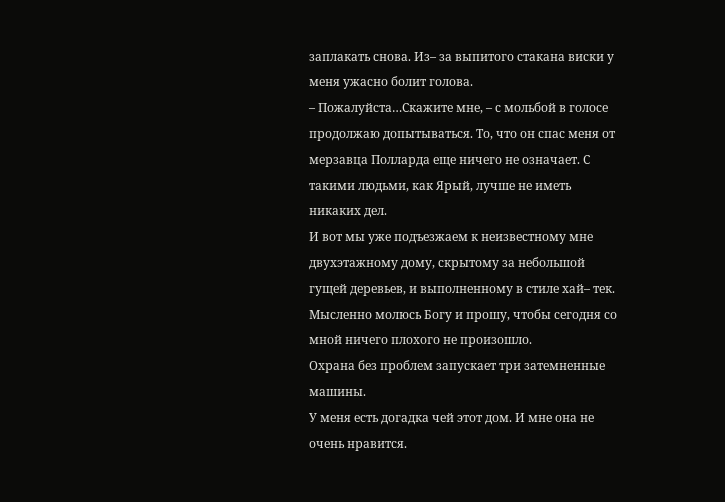заплакать снова. Из– за выпитого стакана виски у меня ужасно болит голова.
– Пожалуйста…Скажите мне, – с мольбой в голосе продолжаю допытываться. То, что он спас меня от мерзавца Полларда еще ничего не означает. С такими людьми, как Ярый, лучше не иметь никаких дел.
И вот мы уже подъезжаем к неизвестному мне двухэтажному дому, скрытому за небольшой гущей деревьев, и выполненному в стиле хай– тек.
Мысленно молюсь Богу и прошу, чтобы сегодня со мной ничего плохого не произошло.
Охрана без проблем запускает три затемненные машины.
У меня есть догадка чей этот дом. И мне она не очень нравится.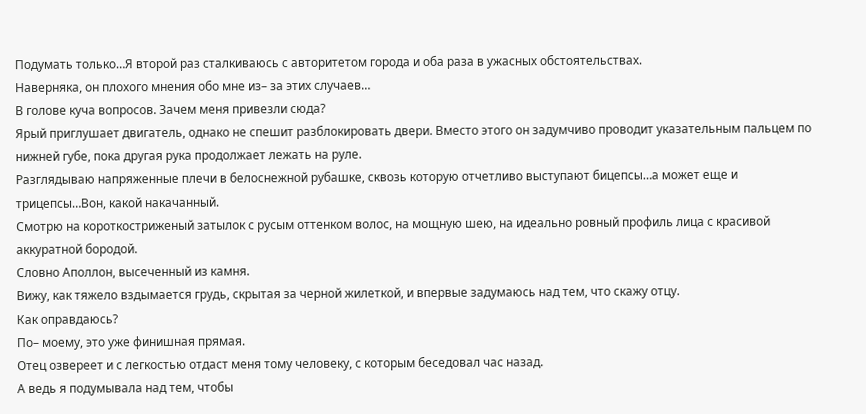Подумать только…Я второй раз сталкиваюсь с авторитетом города и оба раза в ужасных обстоятельствах.
Наверняка, он плохого мнения обо мне из– за этих случаев…
В голове куча вопросов. Зачем меня привезли сюда?
Ярый приглушает двигатель, однако не спешит разблокировать двери. Вместо этого он задумчиво проводит указательным пальцем по нижней губе, пока другая рука продолжает лежать на руле.
Разглядываю напряженные плечи в белоснежной рубашке, сквозь которую отчетливо выступают бицепсы…а может еще и трицепсы…Вон, какой накачанный.
Смотрю на короткостриженый затылок с русым оттенком волос, на мощную шею, на идеально ровный профиль лица с красивой аккуратной бородой.
Словно Аполлон, высеченный из камня.
Вижу, как тяжело вздымается грудь, скрытая за черной жилеткой, и впервые задумаюсь над тем, что скажу отцу.
Как оправдаюсь?
По– моему, это уже финишная прямая.
Отец озвереет и с легкостью отдаст меня тому человеку, с которым беседовал час назад.
А ведь я подумывала над тем, чтобы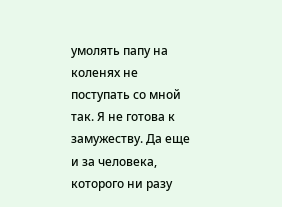умолять папу на коленях не поступать со мной так. Я не готова к замужеству. Да еще и за человека, которого ни разу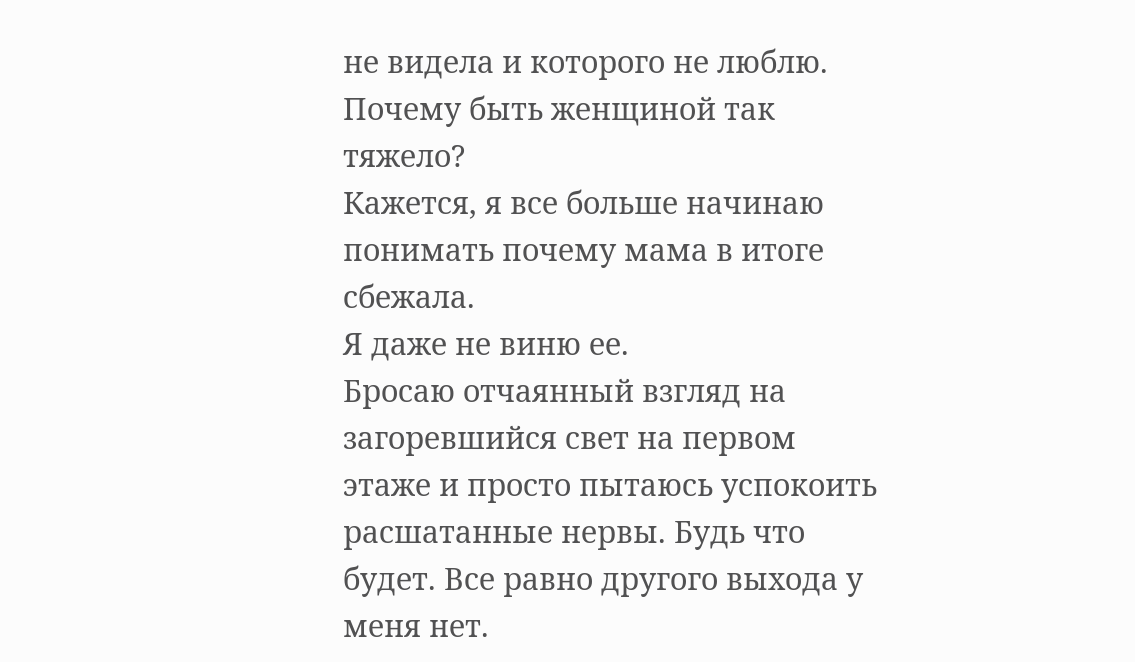не видела и которого не люблю.
Почему быть женщиной так тяжело?
Кажется, я все больше начинаю понимать почему мама в итоге сбежала.
Я даже не виню ее.
Бросаю отчаянный взгляд на загоревшийся свет на первом этаже и просто пытаюсь успокоить расшатанные нервы. Будь что будет. Все равно другого выхода у меня нет.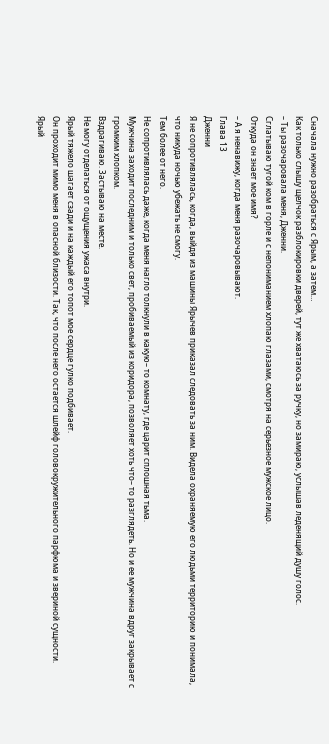Сначала нужно разобраться с Ярым, а затем…
Как только слышу щелчок разблокировки дверей, тут же хватаюсь за ручку, но замираю, услышав леденящий душу голос.
– Ты разочаровала меня, Дженни.
Сглатываю тугой ком в горле и с непониманием хлопаю глазами, смотря на серьезное мужское лицо.
Откуда он знает мое имя?
– А я ненавижу, когда меня разочаровывают.
Глава 13
Дженни
Я не сопротивлялась, когда, выйдя из машины Ярычев приказал следовать за ним. Видела охраняемую его людьми территорию и понимала, что никуда ночью убежать не смогу.
Тем более от него.
Не сопротивлялась даже, когда меня нагло толкнули в какую– то комнату, где царит сплошная тьма.
Мужчина заходит последним и только свет, пробиваемый из коридора, позволяет хоть что– то разглядеть. Но и ее мужчина вдруг закрывает с громким хлопком.
Вздрагиваю. Застываю на месте.
Не могу отделаться от ощущения ужаса внутри.
Ярый тяжело шагает сзади и на каждый его топот мое сердце гулко подбивает.
Он проходит мимо меня в опасной близости. Так, что после него остается шлейф головокружительного парфюма и звериной сущности.
Ярый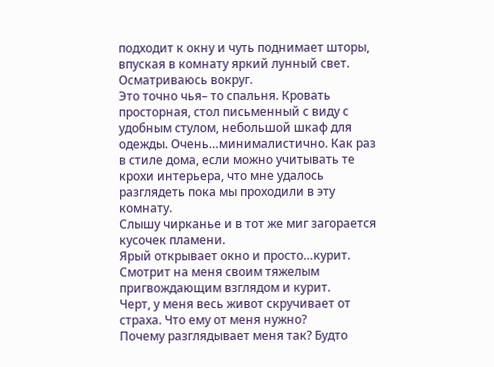подходит к окну и чуть поднимает шторы, впуская в комнату яркий лунный свет.
Осматриваюсь вокруг.
Это точно чья– то спальня. Кровать просторная, стол письменный с виду с удобным стулом, небольшой шкаф для одежды. Очень…минималистично. Как раз в стиле дома, если можно учитывать те крохи интерьера, что мне удалось разглядеть пока мы проходили в эту комнату.
Слышу чирканье и в тот же миг загорается кусочек пламени.
Ярый открывает окно и просто…курит.
Смотрит на меня своим тяжелым пригвождающим взглядом и курит.
Черт, у меня весь живот скручивает от страха. Что ему от меня нужно?
Почему разглядывает меня так? Будто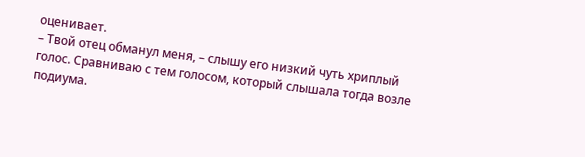оценивает.
– Твой отец обманул меня, – слышу его низкий чуть хриплый голос. Сравниваю с тем голосом, который слышала тогда возле подиума.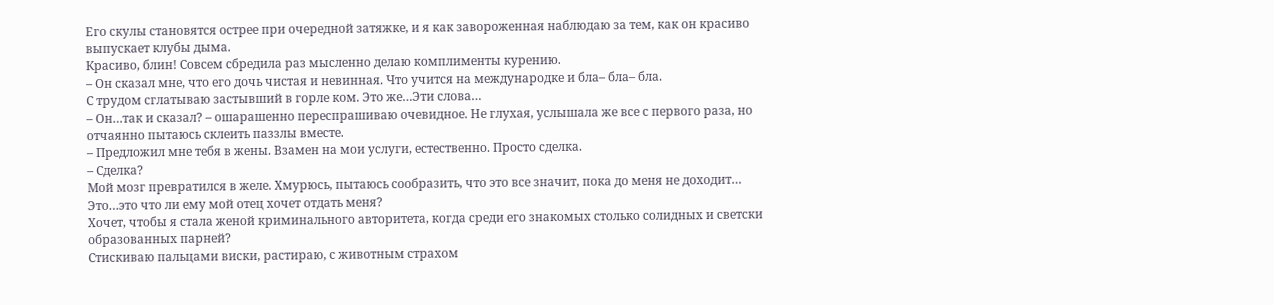Его скулы становятся острее при очередной затяжке, и я как завороженная наблюдаю за тем, как он красиво выпускает клубы дыма.
Красиво, блин! Совсем сбредила раз мысленно делаю комплименты курению.
– Он сказал мне, что его дочь чистая и невинная. Что учится на международке и бла– бла– бла.
С трудом сглатываю застывший в горле ком. Это же…Эти слова…
– Он…так и сказал? – ошарашенно переспрашиваю очевидное. Не глухая, услышала же все с первого раза, но отчаянно пытаюсь склеить паззлы вместе.
– Предложил мне тебя в жены. Взамен на мои услуги, естественно. Просто сделка.
– Сделка?
Мой мозг превратился в желе. Хмурюсь, пытаюсь сообразить, что это все значит, пока до меня не доходит…
Это…это что ли ему мой отец хочет отдать меня?
Хочет, чтобы я стала женой криминального авторитета, когда среди его знакомых столько солидных и светски образованных парней?
Стискиваю пальцами виски, растираю, с животным страхом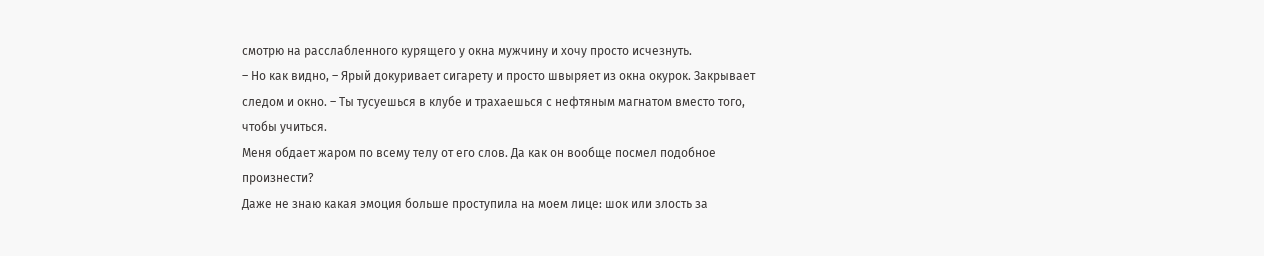смотрю на расслабленного курящего у окна мужчину и хочу просто исчезнуть.
– Но как видно, – Ярый докуривает сигарету и просто швыряет из окна окурок. Закрывает следом и окно. – Ты тусуешься в клубе и трахаешься с нефтяным магнатом вместо того, чтобы учиться.
Меня обдает жаром по всему телу от его слов. Да как он вообще посмел подобное произнести?
Даже не знаю какая эмоция больше проступила на моем лице: шок или злость за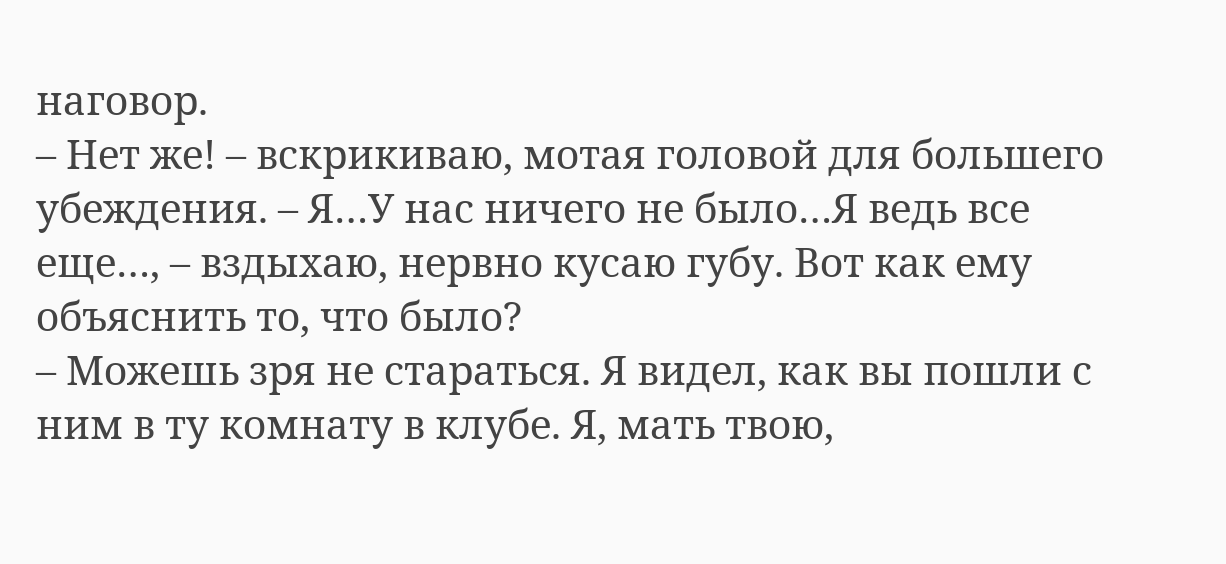наговор.
– Нет же! – вскрикиваю, мотая головой для большего убеждения. – Я…У нас ничего не было…Я ведь все еще…, – вздыхаю, нервно кусаю губу. Вот как ему объяснить то, что было?
– Можешь зря не стараться. Я видел, как вы пошли с ним в ту комнату в клубе. Я, мать твою,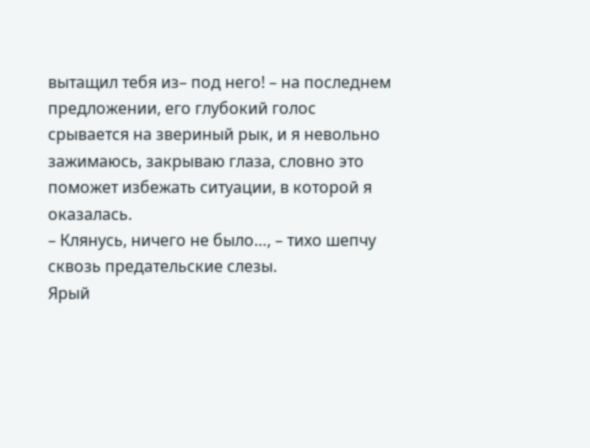вытащил тебя из– под него! – на последнем предложении, его глубокий голос срывается на звериный рык, и я невольно зажимаюсь, закрываю глаза, словно это поможет избежать ситуации, в которой я оказалась.
– Клянусь, ничего не было…, – тихо шепчу сквозь предательские слезы.
Ярый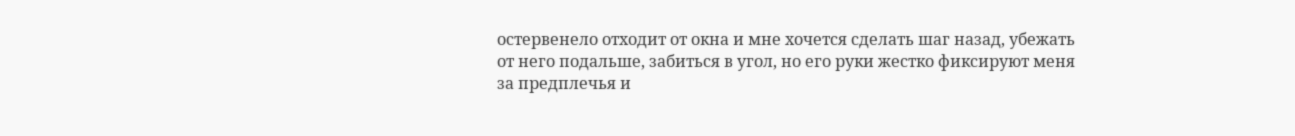остервенело отходит от окна и мне хочется сделать шаг назад, убежать от него подальше, забиться в угол, но его руки жестко фиксируют меня за предплечья и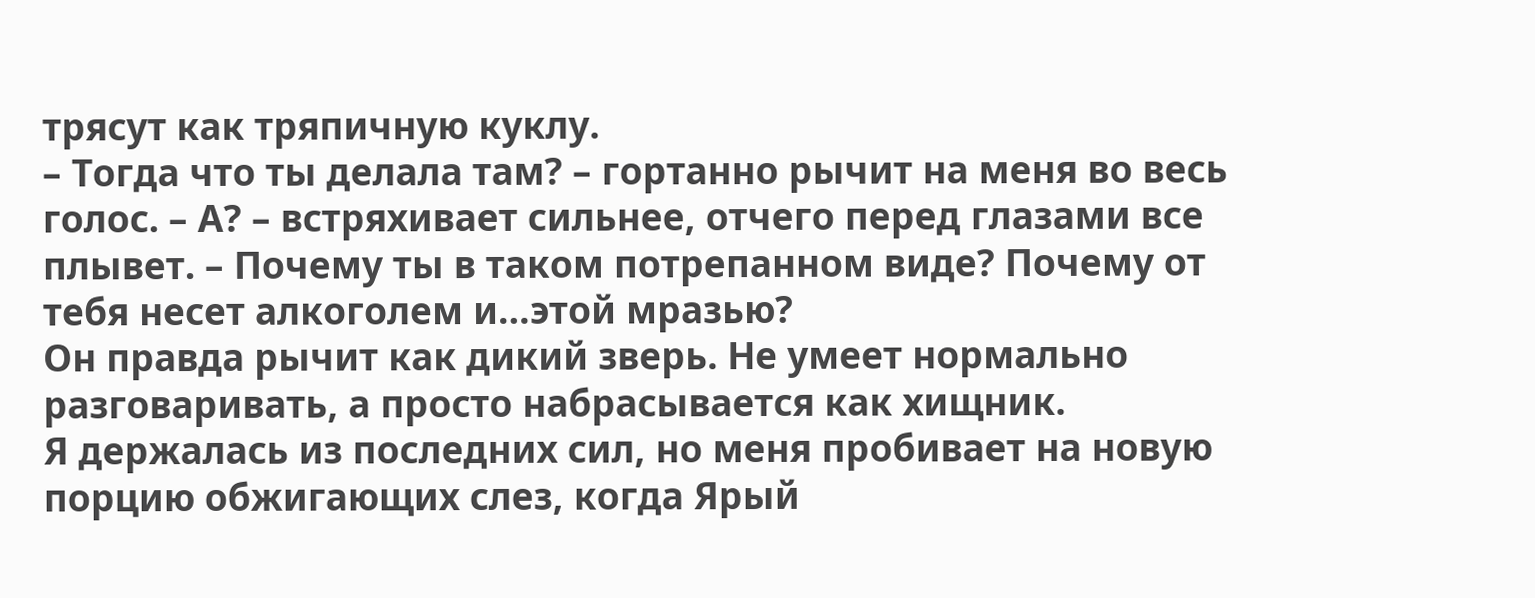трясут как тряпичную куклу.
– Тогда что ты делала там? – гортанно рычит на меня во весь голос. – А? – встряхивает сильнее, отчего перед глазами все плывет. – Почему ты в таком потрепанном виде? Почему от тебя несет алкоголем и…этой мразью?
Он правда рычит как дикий зверь. Не умеет нормально разговаривать, а просто набрасывается как хищник.
Я держалась из последних сил, но меня пробивает на новую порцию обжигающих слез, когда Ярый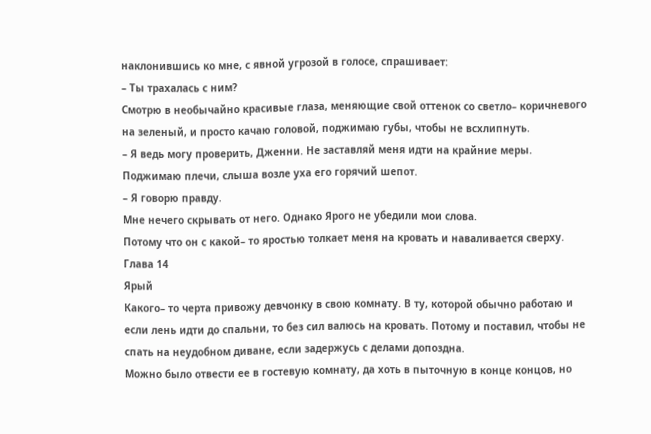наклонившись ко мне, с явной угрозой в голосе, спрашивает:
– Ты трахалась с ним?
Смотрю в необычайно красивые глаза, меняющие свой оттенок со светло– коричневого на зеленый, и просто качаю головой, поджимаю губы, чтобы не всхлипнуть.
– Я ведь могу проверить, Дженни. Не заставляй меня идти на крайние меры.
Поджимаю плечи, слыша возле уха его горячий шепот.
– Я говорю правду.
Мне нечего скрывать от него. Однако Ярого не убедили мои слова.
Потому что он с какой– то яростью толкает меня на кровать и наваливается сверху.
Глава 14
Ярый
Какого– то черта привожу девчонку в свою комнату. В ту, которой обычно работаю и если лень идти до спальни, то без сил валюсь на кровать. Потому и поставил, чтобы не спать на неудобном диване, если задержусь с делами допоздна.
Можно было отвести ее в гостевую комнату, да хоть в пыточную в конце концов, но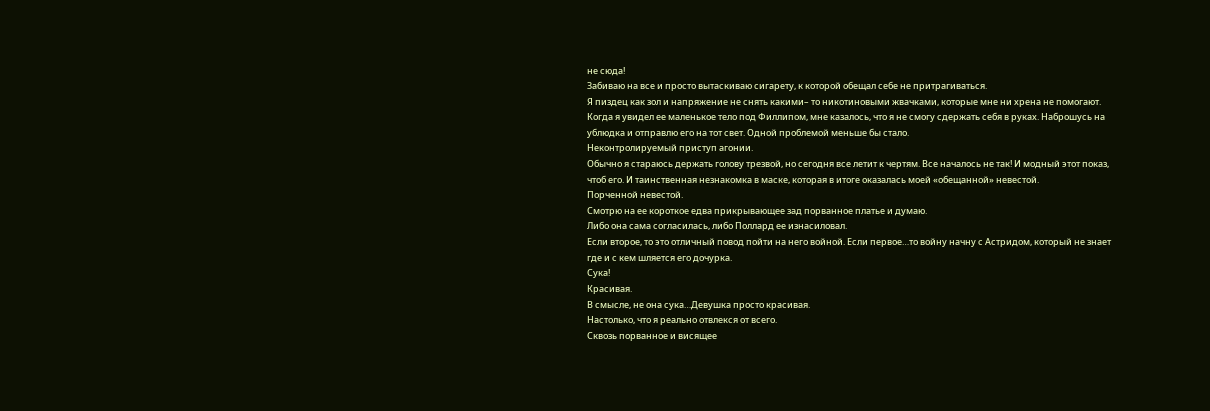не сюда!
Забиваю на все и просто вытаскиваю сигарету, к которой обещал себе не притрагиваться.
Я пиздец как зол и напряжение не снять какими– то никотиновыми жвачками, которые мне ни хрена не помогают.
Когда я увидел ее маленькое тело под Филлипом, мне казалось, что я не смогу сдержать себя в руках. Наброшусь на ублюдка и отправлю его на тот свет. Одной проблемой меньше бы стало.
Неконтролируемый приступ агонии.
Обычно я стараюсь держать голову трезвой, но сегодня все летит к чертям. Все началось не так! И модный этот показ, чтоб его. И таинственная незнакомка в маске, которая в итоге оказалась моей «обещанной» невестой.
Порченной невестой.
Смотрю на ее короткое едва прикрывающее зад порванное платье и думаю.
Либо она сама согласилась, либо Поллард ее изнасиловал.
Если второе, то это отличный повод пойти на него войной. Если первое…то войну начну с Астридом, который не знает где и с кем шляется его дочурка.
Сука!
Красивая.
В смысле, не она сука…Девушка просто красивая.
Настолько, что я реально отвлекся от всего.
Сквозь порванное и висящее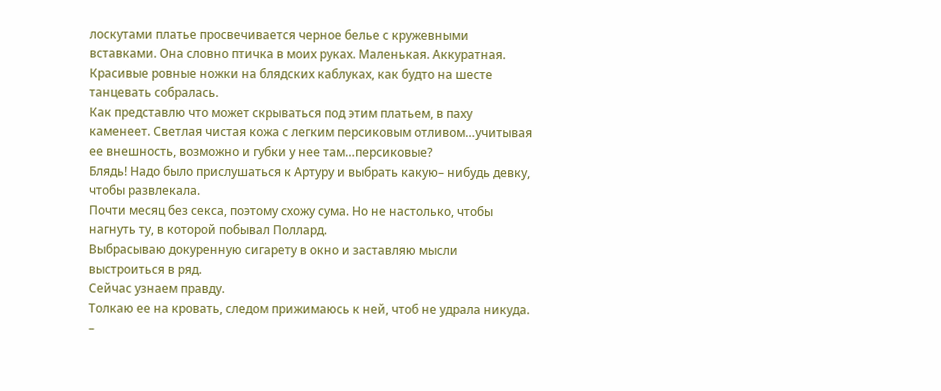лоскутами платье просвечивается черное белье с кружевными вставками. Она словно птичка в моих руках. Маленькая. Аккуратная.
Красивые ровные ножки на блядских каблуках, как будто на шесте танцевать собралась.
Как представлю что может скрываться под этим платьем, в паху каменеет. Светлая чистая кожа с легким персиковым отливом…учитывая ее внешность, возможно и губки у нее там…персиковые?
Блядь! Надо было прислушаться к Артуру и выбрать какую– нибудь девку, чтобы развлекала.
Почти месяц без секса, поэтому схожу сума. Но не настолько, чтобы нагнуть ту, в которой побывал Поллард.
Выбрасываю докуренную сигарету в окно и заставляю мысли выстроиться в ряд.
Сейчас узнаем правду.
Толкаю ее на кровать, следом прижимаюсь к ней, чтоб не удрала никуда.
–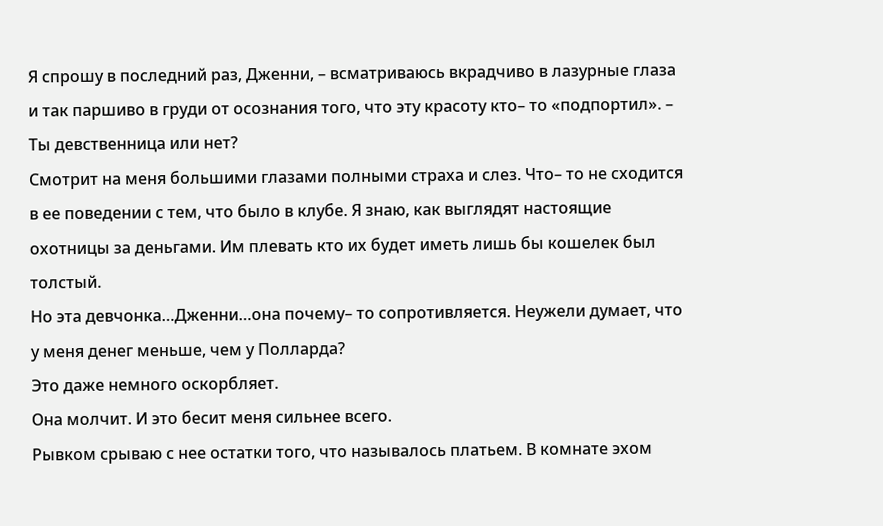Я спрошу в последний раз, Дженни, – всматриваюсь вкрадчиво в лазурные глаза и так паршиво в груди от осознания того, что эту красоту кто– то «подпортил». – Ты девственница или нет?
Смотрит на меня большими глазами полными страха и слез. Что– то не сходится в ее поведении с тем, что было в клубе. Я знаю, как выглядят настоящие охотницы за деньгами. Им плевать кто их будет иметь лишь бы кошелек был толстый.
Но эта девчонка…Дженни…она почему– то сопротивляется. Неужели думает, что у меня денег меньше, чем у Полларда?
Это даже немного оскорбляет.
Она молчит. И это бесит меня сильнее всего.
Рывком срываю с нее остатки того, что называлось платьем. В комнате эхом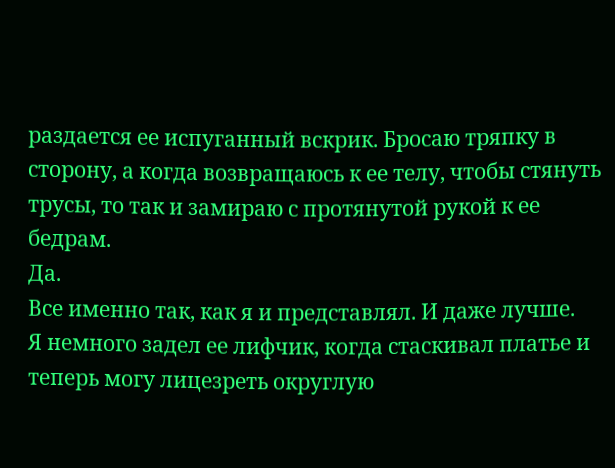раздается ее испуганный вскрик. Бросаю тряпку в сторону, а когда возвращаюсь к ее телу, чтобы стянуть трусы, то так и замираю с протянутой рукой к ее бедрам.
Да.
Все именно так, как я и представлял. И даже лучше.
Я немного задел ее лифчик, когда стаскивал платье и теперь могу лицезреть округлую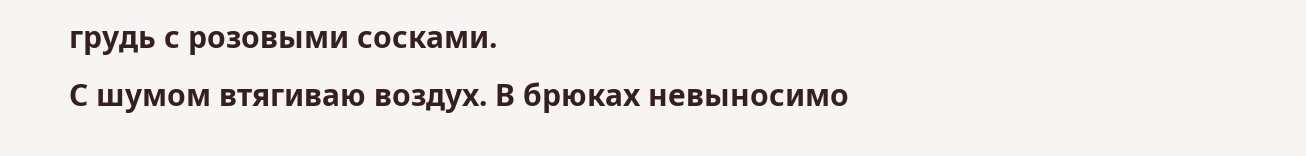грудь с розовыми сосками.
С шумом втягиваю воздух. В брюках невыносимо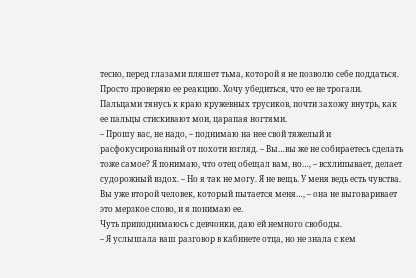тесно, перед глазами пляшет тьма, которой я не позволю себе поддаться.
Просто проверяю ее реакцию. Хочу убедиться, что ее не трогали.
Пальцами тянусь к краю кружевных трусиков, почти захожу внутрь, как ее пальцы стискивают мои, царапая ногтями.
– Прошу вас, не надо, – поднимаю на нее свой тяжелый и расфокусированный от похоти взгляд. – Вы…вы же не собираетесь сделать тоже самое? Я понимаю, что отец обещал вам, но…, – всхлипывает, делает судорожный вздох. – Но я так не могу. Я не вещь. У меня ведь есть чувства. Вы уже второй человек, который пытается меня…, – она не выговаривает это мерзкое слово, и я понимаю ее.
Чуть приподнимаюсь с девчонки, даю ей немного свободы.
– Я услышала ваш разговор в кабинете отца, но не знала с кем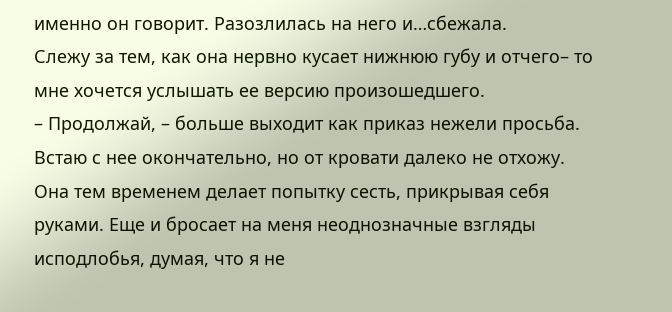именно он говорит. Разозлилась на него и…сбежала.
Слежу за тем, как она нервно кусает нижнюю губу и отчего– то мне хочется услышать ее версию произошедшего.
– Продолжай, – больше выходит как приказ нежели просьба. Встаю с нее окончательно, но от кровати далеко не отхожу.
Она тем временем делает попытку сесть, прикрывая себя руками. Еще и бросает на меня неоднозначные взгляды исподлобья, думая, что я не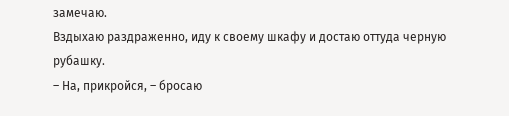замечаю.
Вздыхаю раздраженно, иду к своему шкафу и достаю оттуда черную рубашку.
– На, прикройся, – бросаю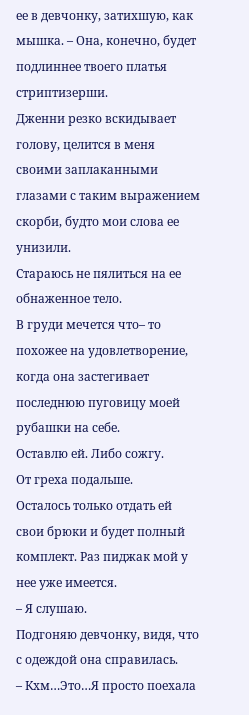ее в девчонку, затихшую, как мышка. – Она, конечно, будет подлиннее твоего платья стриптизерши.
Дженни резко вскидывает голову, целится в меня своими заплаканными глазами с таким выражением скорби, будто мои слова ее унизили.
Стараюсь не пялиться на ее обнаженное тело.
В груди мечется что– то похожее на удовлетворение, когда она застегивает последнюю пуговицу моей рубашки на себе.
Оставлю ей. Либо сожгу.
От греха подальше.
Осталось только отдать ей свои брюки и будет полный комплект. Раз пиджак мой у нее уже имеется.
– Я слушаю.
Подгоняю девчонку, видя, что с одеждой она справилась.
– Кхм…Это…Я просто поехала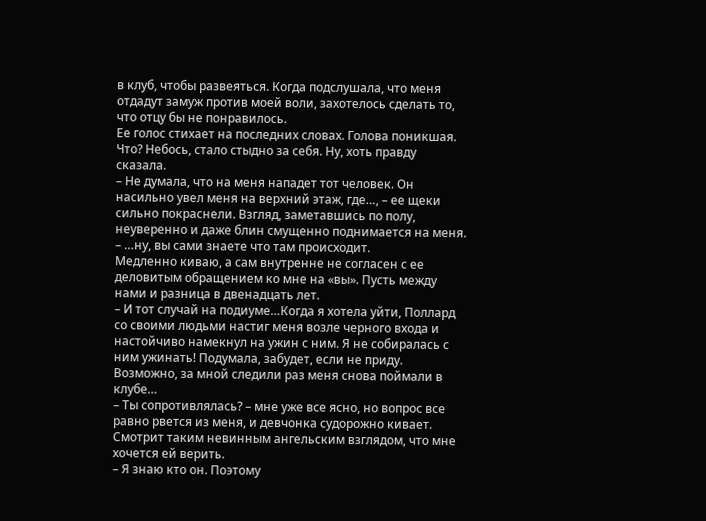в клуб, чтобы развеяться. Когда подслушала, что меня отдадут замуж против моей воли, захотелось сделать то, что отцу бы не понравилось.
Ее голос стихает на последних словах. Голова поникшая. Что? Небось, стало стыдно за себя. Ну, хоть правду сказала.
– Не думала, что на меня нападет тот человек. Он насильно увел меня на верхний этаж, где…, – ее щеки сильно покраснели. Взгляд, заметавшись по полу, неуверенно и даже блин смущенно поднимается на меня. – …ну, вы сами знаете что там происходит.
Медленно киваю, а сам внутренне не согласен с ее деловитым обращением ко мне на «вы». Пусть между нами и разница в двенадцать лет.
– И тот случай на подиуме…Когда я хотела уйти, Поллард со своими людьми настиг меня возле черного входа и настойчиво намекнул на ужин с ним. Я не собиралась с ним ужинать! Подумала, забудет, если не приду. Возможно, за мной следили раз меня снова поймали в клубе…
– Ты сопротивлялась? – мне уже все ясно, но вопрос все равно рвется из меня, и девчонка судорожно кивает. Смотрит таким невинным ангельским взглядом, что мне хочется ей верить.
– Я знаю кто он. Поэтому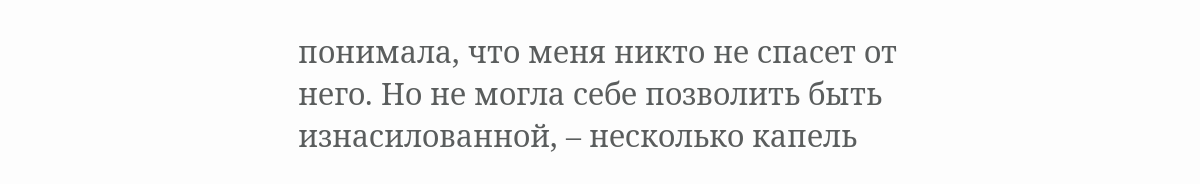понимала, что меня никто не спасет от него. Но не могла себе позволить быть изнасилованной, – несколько капель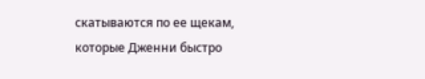скатываются по ее щекам, которые Дженни быстро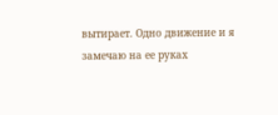вытирает. Одно движение и я замечаю на ее руках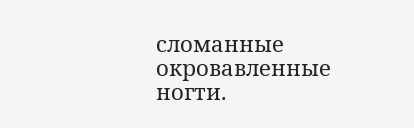сломанные окровавленные ногти.